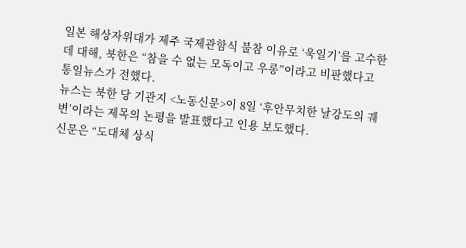일본 해상자위대가 제주 국제관함식 불참 이유로 ‘욱일기’를 고수한 데 대해, 북한은 “참을 수 없는 모독이고 우롱”이라고 비판했다고 통일뉴스가 전했다.
뉴스는 북한 당 기관지 <노동신문>이 8일 ‘후안무치한 날강도의 궤변’이라는 제목의 논평을 발표했다고 인용 보도했다.
신문은 “도대체 상식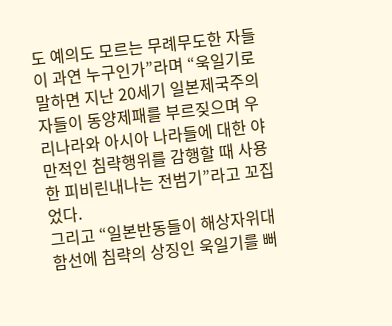도 예의도 모르는 무례무도한 자들이 과연 누구인가”라며 “욱일기로 말하면 지난 20세기 일본제국주의자들이 동양제패를 부르짖으며 우리나라와 아시아 나라들에 대한 야만적인 침략행위를 감행할 때 사용한 피비린내나는 전범기”라고 꼬집었다.
그리고 “일본반동들이 해상자위대 함선에 침략의 상징인 욱일기를 뻐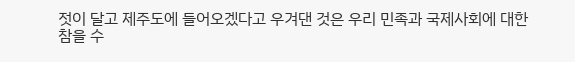젓이 달고 제주도에 들어오겠다고 우겨댄 것은 우리 민족과 국제사회에 대한 참을 수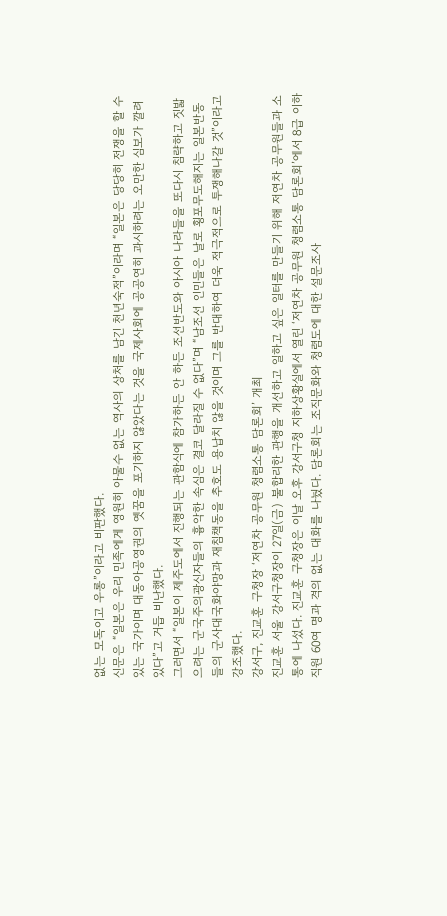없는 모독이고 우롱”이라고 비판했다.
신문은 “일본은 우리 민족에게 영원히 아물수 없는 역사의 상처를 남긴 천년숙적”이라며 “일본은 당당히 전쟁을 할 수 있는 국가이며 대동아공영권의 옛꿈을 포기하지 않았다는 것을 국제사회에 공공연히 과시하려는 오만한 심보가 깔려있다”고 거듭 비난했다.
그러면서 “일본이 제주도에서 진행되는 관함식에 참가하든 안 하든 조선반도와 아시아 나라들을 또다시 침략하고 짓밟으려는 군국주의광신자들의 흉악한 속심은 결코 달라질 수 없다”며 “남조선 인민들은 날로 횡포무도해지는 일본반동들의 군사대국화야망과 재침책동을 추호도 용납치 않을 것이며 그를 반대하여 더욱 적극적으로 투쟁해나갈 것”이라고 강조했다.
강서구, 진교훈 구청장 ‘저연차 공무원 청렴소통 담론회’ 개최
진교훈 서울 강서구청장이 27일(금) 불합리한 관행을 개선하고 일하고 싶은 일터를 만들기 위해 저연차 공무원들과 소통에 나섰다. 진교훈 구청장은 이날 오후 강서구청 지하상황실에서 열린 ‘저연차 공무원 청렴소통 담론회’에서 8급 이하 직원 60여 명과 격의 없는 대화를 나눴다. 담론회는 조직문화와 청렴도에 대한 설문조사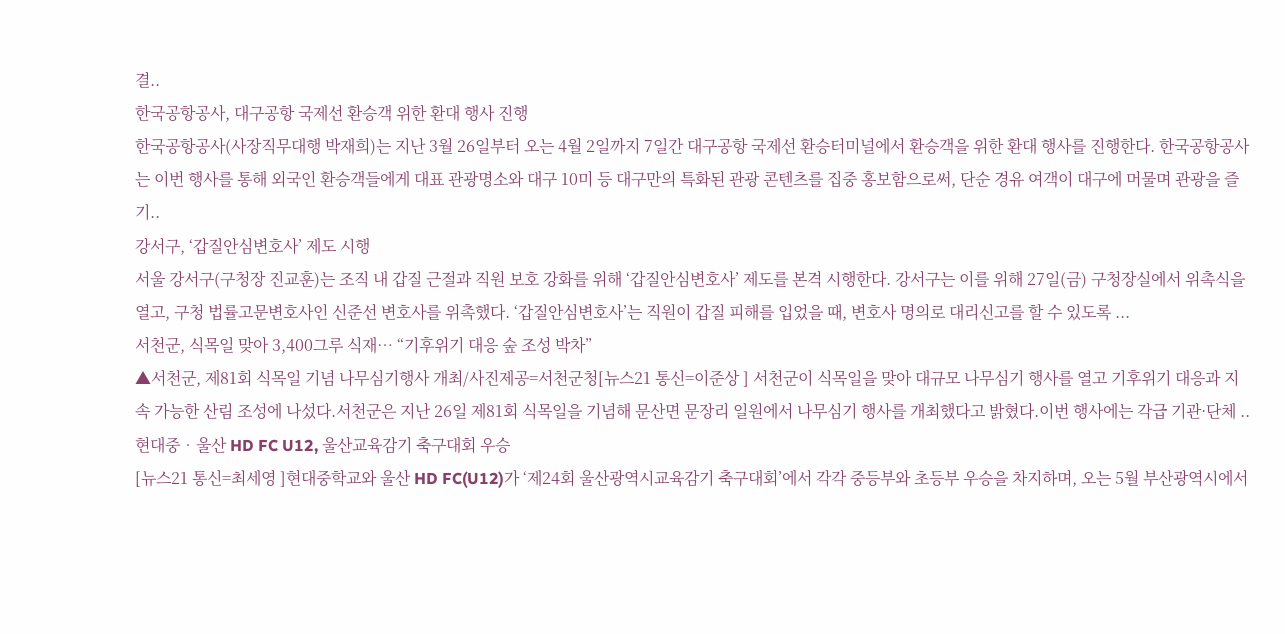결..
한국공항공사, 대구공항 국제선 환승객 위한 환대 행사 진행
한국공항공사(사장직무대행 박재희)는 지난 3월 26일부터 오는 4월 2일까지 7일간 대구공항 국제선 환승터미널에서 환승객을 위한 환대 행사를 진행한다. 한국공항공사는 이번 행사를 통해 외국인 환승객들에게 대표 관광명소와 대구 10미 등 대구만의 특화된 관광 콘텐츠를 집중 홍보함으로써, 단순 경유 여객이 대구에 머물며 관광을 즐기..
강서구, ‘갑질안심변호사’ 제도 시행
서울 강서구(구청장 진교훈)는 조직 내 갑질 근절과 직원 보호 강화를 위해 ‘갑질안심변호사’ 제도를 본격 시행한다. 강서구는 이를 위해 27일(금) 구청장실에서 위촉식을 열고, 구청 법률고문변호사인 신준선 변호사를 위촉했다. ‘갑질안심변호사’는 직원이 갑질 피해를 입었을 때, 변호사 명의로 대리신고를 할 수 있도록 ...
서천군, 식목일 맞아 3,400그루 식재… “기후위기 대응 숲 조성 박차”
▲서천군, 제81회 식목일 기념 나무심기행사 개최/사진제공=서천군청[뉴스21 통신=이준상 ] 서천군이 식목일을 맞아 대규모 나무심기 행사를 열고 기후위기 대응과 지속 가능한 산림 조성에 나섰다.서천군은 지난 26일 제81회 식목일을 기념해 문산면 문장리 일원에서 나무심기 행사를 개최했다고 밝혔다.이번 행사에는 각급 기관·단체 ..
현대중‧울산 HD FC U12, 울산교육감기 축구대회 우승
[뉴스21 통신=최세영 ]현대중학교와 울산 HD FC(U12)가 ‘제24회 울산광역시교육감기 축구대회’에서 각각 중등부와 초등부 우승을 차지하며, 오는 5월 부산광역시에서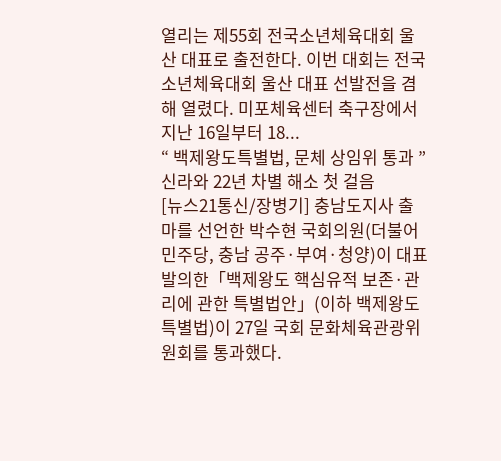열리는 제55회 전국소년체육대회 울산 대표로 출전한다. 이번 대회는 전국소년체육대회 울산 대표 선발전을 겸해 열렸다. 미포체육센터 축구장에서 지난 16일부터 18...
“ 백제왕도특별법, 문체 상임위 통과 ” 신라와 22년 차별 해소 첫 걸음
[뉴스21통신/장병기] 충남도지사 출마를 선언한 박수현 국회의원(더불어민주당, 충남 공주·부여·청양)이 대표발의한「백제왕도 핵심유적 보존·관리에 관한 특별법안」(이하 백제왕도특별법)이 27일 국회 문화체육관광위원회를 통과했다.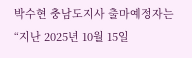박수현 충남도지사 출마예정자는“지난 2025년 10월 15일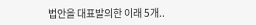법안을 대표발의한 이래 5개..